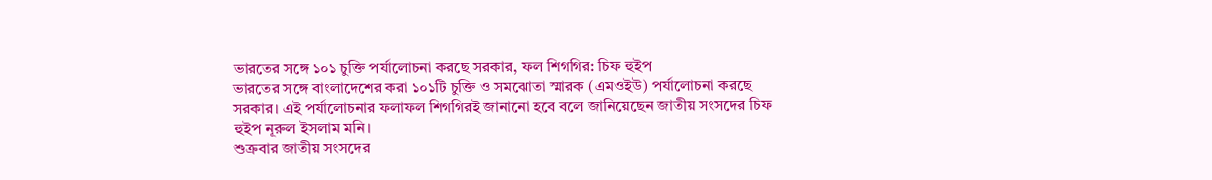ভারতের সঙ্গে ১০১ চুক্তি পর্যালোচনা করছে সরকার, ফল শিগগির: চিফ হুইপ
ভারতের সঙ্গে বাংলাদেশের করা ১০১টি চুক্তি ও সমঝোতা স্মারক (এমওইউ) পর্যালোচনা করছে সরকার। এই পর্যালোচনার ফলাফল শিগগিরই জানানো হবে বলে জানিয়েছেন জাতীয় সংসদের চিফ হুইপ নূরুল ইসলাম মনি।
শুক্রবার জাতীয় সংসদের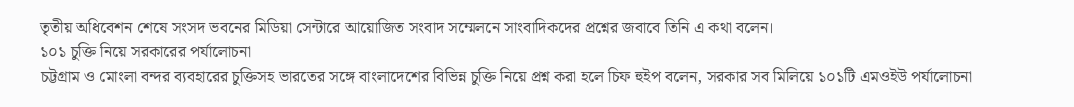তৃতীয় অধিবেশন শেষে সংসদ ভবনের মিডিয়া সেন্টারে আয়োজিত সংবাদ সম্মেলনে সাংবাদিকদের প্রশ্নের জবাবে তিনি এ কথা বলেন।
১০১ চুক্তি নিয়ে সরকারের পর্যালোচনা
চট্টগ্রাম ও মোংলা বন্দর ব্যবহারের চুক্তিসহ ভারতের সঙ্গে বাংলাদেশের বিভিন্ন চুক্তি নিয়ে প্রশ্ন করা হলে চিফ হুইপ বলেন, সরকার সব মিলিয়ে ১০১টি এমওইউ পর্যালোচনা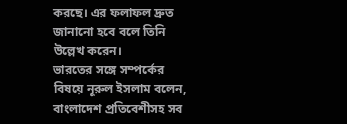করছে। এর ফলাফল দ্রুত জানানো হবে বলে তিনি উল্লেখ করেন।
ভারতের সঙ্গে সম্পর্কের বিষয়ে নূরুল ইসলাম বলেন, বাংলাদেশ প্রতিবেশীসহ সব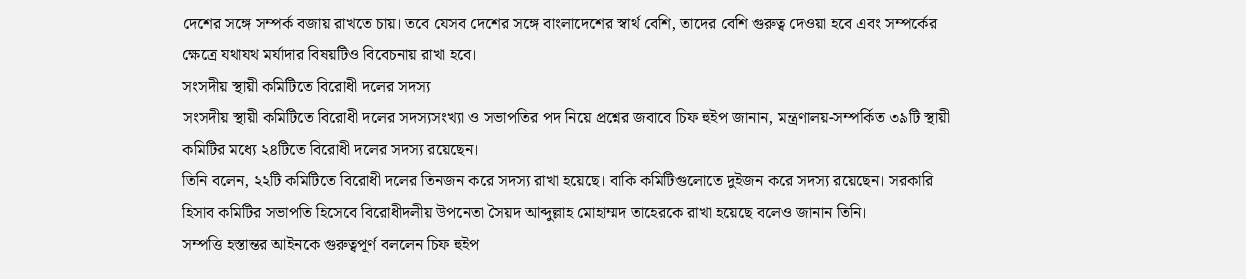দেশের সঙ্গে সম্পর্ক বজায় রাখতে চায়। তবে যেসব দেশের সঙ্গে বাংলাদেশের স্বার্থ বেশি, তাদের বেশি গুরুত্ব দেওয়া হবে এবং সম্পর্কের ক্ষেত্রে যথাযথ মর্যাদার বিষয়টিও বিবেচনায় রাখা হবে।
সংসদীয় স্থায়ী কমিটিতে বিরোধী দলের সদস্য
সংসদীয় স্থায়ী কমিটিতে বিরোধী দলের সদস্যসংখ্যা ও সভাপতির পদ নিয়ে প্রশ্নের জবাবে চিফ হুইপ জানান, মন্ত্রণালয়-সম্পর্কিত ৩৯টি স্থায়ী কমিটির মধ্যে ২৪টিতে বিরোধী দলের সদস্য রয়েছেন।
তিনি বলেন, ২২টি কমিটিতে বিরোধী দলের তিনজন করে সদস্য রাখা হয়েছে। বাকি কমিটিগুলোতে দুইজন করে সদস্য রয়েছেন। সরকারি হিসাব কমিটির সভাপতি হিসেবে বিরোধীদলীয় উপনেতা সৈয়দ আব্দুল্লাহ মোহাম্মদ তাহেরকে রাখা হয়েছে বলেও জানান তিনি।
সম্পত্তি হস্তান্তর আইনকে গুরুত্বপূর্ণ বললেন চিফ হুইপ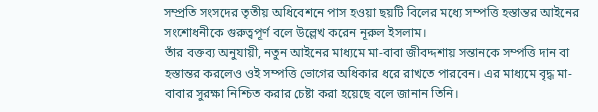সম্প্রতি সংসদের তৃতীয় অধিবেশনে পাস হওয়া ছয়টি বিলের মধ্যে সম্পত্তি হস্তান্তর আইনের সংশোধনীকে গুরুত্বপূর্ণ বলে উল্লেখ করেন নূরুল ইসলাম।
তাঁর বক্তব্য অনুযায়ী, নতুন আইনের মাধ্যমে মা-বাবা জীবদ্দশায় সন্তানকে সম্পত্তি দান বা হস্তান্তর করলেও ওই সম্পত্তি ভোগের অধিকার ধরে রাখতে পারবেন। এর মাধ্যমে বৃদ্ধ মা-বাবার সুরক্ষা নিশ্চিত করার চেষ্টা করা হয়েছে বলে জানান তিনি।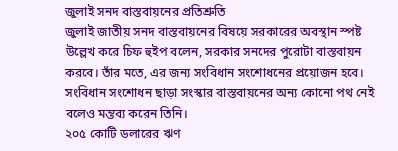জুলাই সনদ বাস্তবায়নের প্রতিশ্রুতি
জুলাই জাতীয় সনদ বাস্তবায়নের বিষয়ে সরকারের অবস্থান স্পষ্ট উল্লেখ করে চিফ হুইপ বলেন, সরকার সনদের পুরোটা বাস্তবায়ন করবে। তাঁর মতে, এর জন্য সংবিধান সংশোধনের প্রয়োজন হবে।
সংবিধান সংশোধন ছাড়া সংস্কার বাস্তবায়নের অন্য কোনো পথ নেই বলেও মন্তব্য করেন তিনি।
২০৫ কোটি ডলারের ঋণ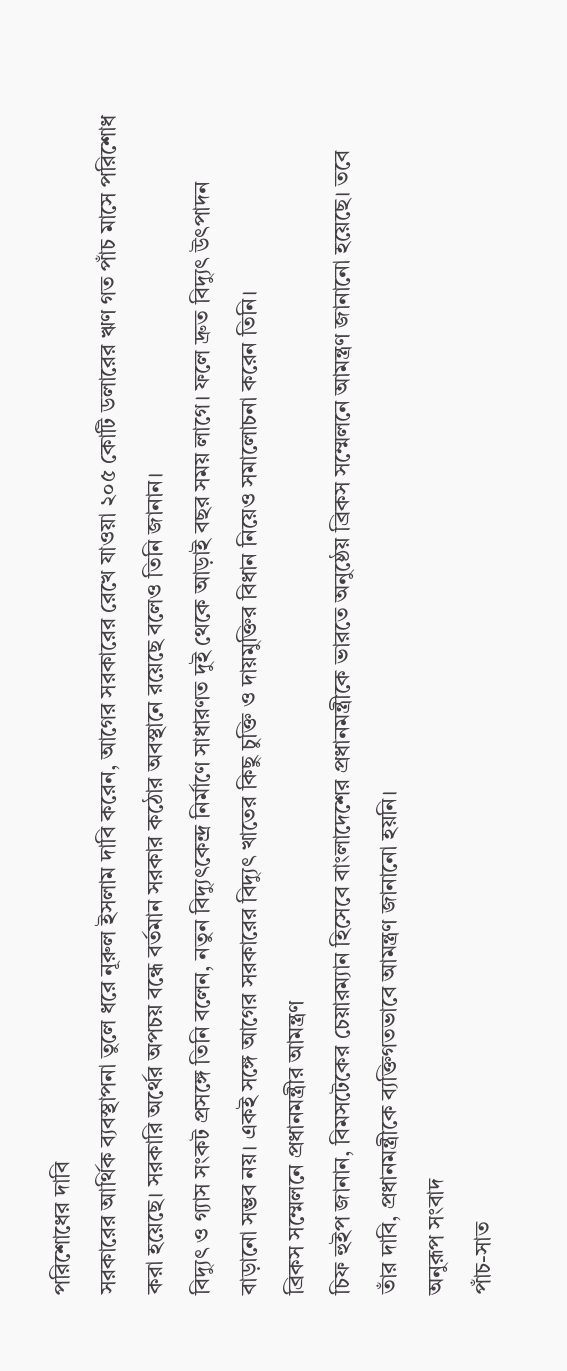পরিশোধের দাবি
সরকারের আর্থিক ব্যবস্থাপনা তুলে ধরে নূরুল ইসলাম দাবি করেন, আগের সরকারের রেখে যাওয়া ২০৫ কোটি ডলারের ঋণ গত পাঁচ মাসে পরিশোধ করা হয়েছে। সরকারি অর্থের অপচয় বন্ধে বর্তমান সরকার কঠোর অবস্থানে রয়েছে বলেও তিনি জানান।
বিদ্যুৎ ও গ্যাস সংকট প্রসঙ্গে তিনি বলেন, নতুন বিদ্যুৎকেন্দ্র নির্মাণে সাধারণত দুই থেকে আড়াই বছর সময় লাগে। ফলে দ্রুত বিদ্যুৎ উৎপাদন বাড়ানো সম্ভব নয়। একই সঙ্গে আগের সরকারের বিদ্যুৎ খাতের কিছু চুক্তি ও দায়মুক্তির বিধান নিয়েও সমালোচনা করেন তিনি।
ব্রিকস সম্মেলনে প্রধানমন্ত্রীর আমন্ত্রণ
চিফ হুইপ জানান, বিমসটেকের চেয়ারম্যান হিসেবে বাংলাদেশের প্রধানমন্ত্রীকে ভারতে অনুষ্ঠেয় ব্রিকস সম্মেলনে আমন্ত্রণ জানানো হয়েছে। তবে তাঁর দাবি, প্রধানমন্ত্রীকে ব্যক্তিগতভাবে আমন্ত্রণ জানানো হয়নি।
অনুরূপ সংবাদ
পাঁচ-সাত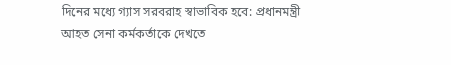দিনের মধ্যে গ্যাস সরবরাহ স্বাভাবিক হবে: প্রধানমন্ত্রী
আহত সেনা কর্মকর্তাকে দেখতে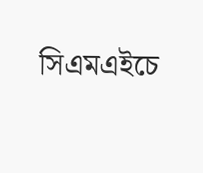সিএমএইচে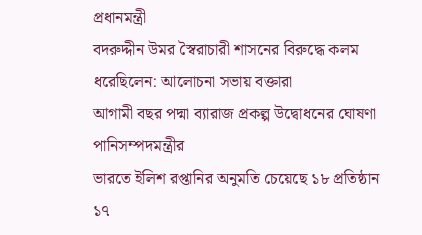প্রধানমন্ত্রী
বদরুদ্দীন উমর স্বৈরাচারী শাসনের বিরুদ্ধে কলম ধরেছিলেন: আলোচনা সভায় বক্তারা
আগামী বছর পদ্মা ব্যারাজ প্রকল্প উদ্বোধনের ঘোষণা পানিসম্পদমন্ত্রীর
ভারতে ইলিশ রপ্তানির অনুমতি চেয়েছে ১৮ প্রতিষ্ঠান
১৭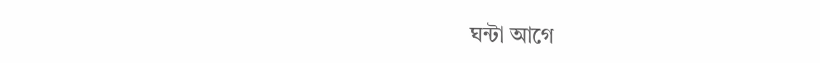ঘন্টা আগে